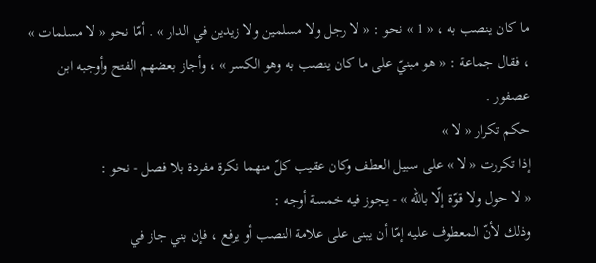ما كان ينصب به ، « 1 » نحو : « لا رجل ولا مسلمين ولا زيدين في الدار » . أمّا نحو « لا مسلمات » ، فقال جماعة : « هو مبنيّ على ما كان ينصب به وهو الكسر » ، وأجاز بعضهم الفتح وأوجبه ابن عصفور .
حكم تكرار « لا »
إذا تكررت « لا » على سبيل العطف وكان عقيب كلّ منهما نكرة مفردة بلا فصل - نحو :
« لا حول ولا قوّة إلّا باللّه » - يجوز فيه خمسة أوجه :
وذلك لأنّ المعطوف عليه إمّا أن يبنى على علامة النصب أو يرفع ، فإن بني جاز في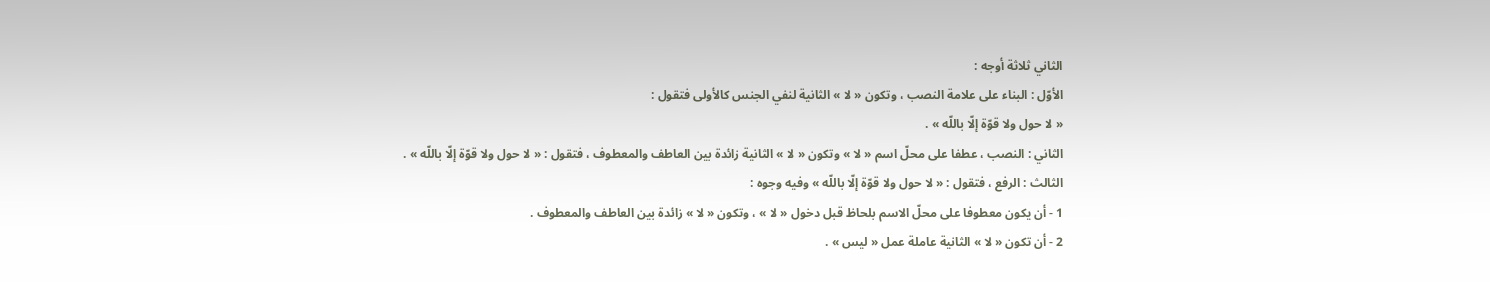الثاني ثلاثة أوجه :
الأوّل : البناء على علامة النصب ، وتكون « لا » الثانية لنفي الجنس كالأولى فتقول :
« لا حول ولا قوّة إلّا باللّه » .
الثاني : النصب ، عطفا على محلّ اسم « لا » وتكون « لا » الثانية زائدة بين العاطف والمعطوف ، فتقول : « لا حول ولا قوّة إلّا باللّه » .
الثالث : الرفع ، فتقول : « لا حول ولا قوّة إلّا باللّه » وفيه وجوه :
1 - أن يكون معطوفا على محلّ الاسم بلحاظ قبل دخول « لا » ، وتكون « لا » زائدة بين العاطف والمعطوف .
2 - أن تكون « لا » الثانية عاملة عمل « ليس » .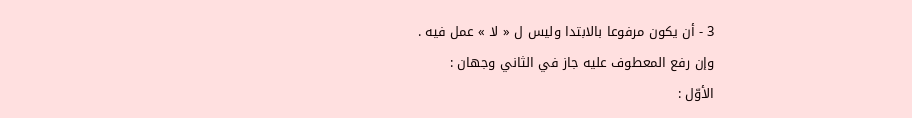3 - أن يكون مرفوعا بالابتدا وليس ل « لا » عمل فيه .
وإن رفع المعطوف عليه جاز في الثاني وجهان :
الأوّل :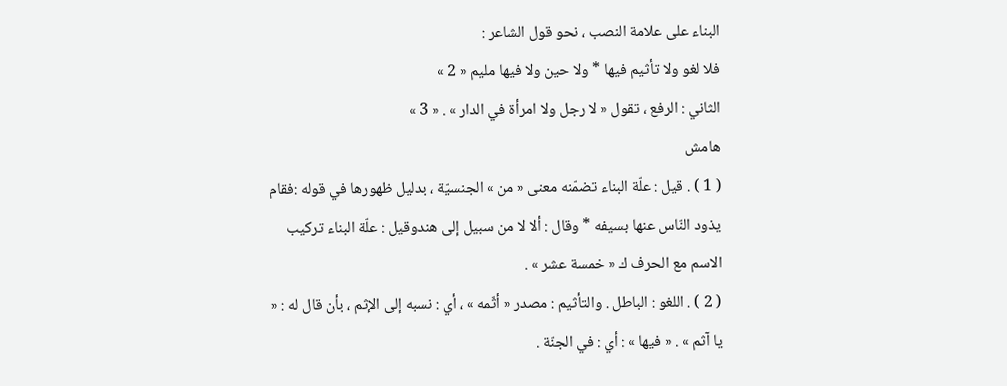البناء على علامة النصب ، نحو قول الشاعر :
فلا لغو ولا تأثيم فيها * ولا حين ولا فيها مليم « 2 »
الثاني : الرفع ، تقول « لا رجل ولا امرأة في الدار » . « 3 »
هامش
( 1 ) . قيل : علّة البناء تضمّنه معنى « من » الجنسيّة ، بدليل ظهورها في قوله :فقام يذود النّاس عنها بسيفه * وقال : ألا لا من سبيل إلى هندوقيل : علّة البناء تركيب الاسم مع الحرف ك « خمسة عشر » .
( 2 ) . اللغو : الباطل . والتأثيم : مصدر « أثّمه » ، أي : نسبه إلى الإثم ، بأن قال له : « يا آثم » . « فيها » : أي : في الجنّة .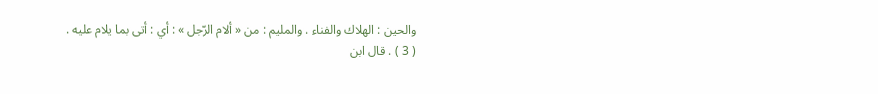والحين : الهلاك والفناء . والمليم : من « ألام الرّجل » : أي : أتى بما يلام عليه .
( 3 ) . قال ابن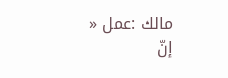مالك :عمل « إنّ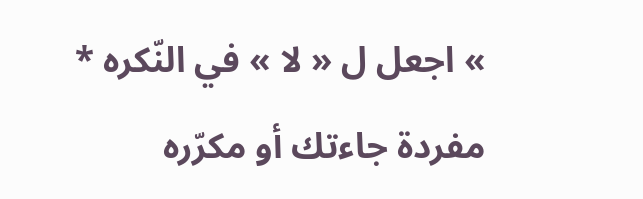» اجعل ل « لا » في النّكره * مفردة جاءتك أو مكرّره